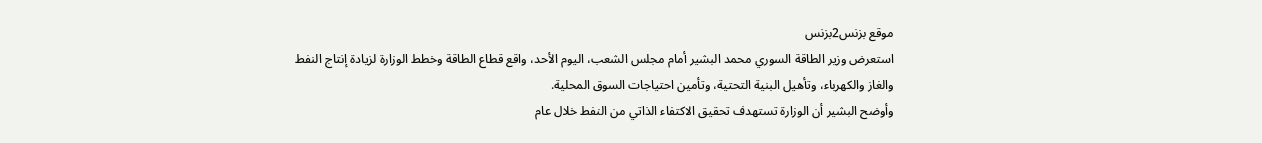موقع بزنس2بزنس
استعرض وزير الطاقة السوري محمد البشير أمام مجلس الشعب، اليوم الأحد، واقع قطاع الطاقة وخطط الوزارة لزيادة إنتاج النفط والغاز والكهرباء، وتأهيل البنية التحتية، وتأمين احتياجات السوق المحلية.
وأوضح البشير أن الوزارة تستهدف تحقيق الاكتفاء الذاتي من النفط خلال عام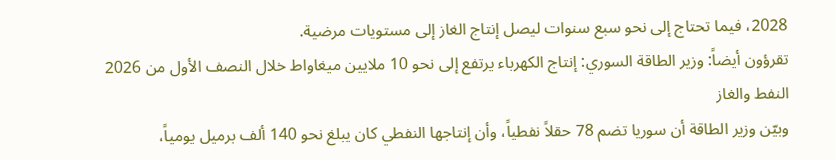2028، فيما تحتاج إلى نحو سبع سنوات ليصل إنتاج الغاز إلى مستويات مرضية.
تقرؤون أيضاً: وزير الطاقة السوري: إنتاج الكهرباء يرتفع إلى نحو 10 ملايين ميغاواط خلال النصف الأول من 2026
النفط والغاز
وبيّن وزير الطاقة أن سوريا تضم 78 حقلاً نفطياً، وأن إنتاجها النفطي كان يبلغ نحو 140 ألف برميل يومياً،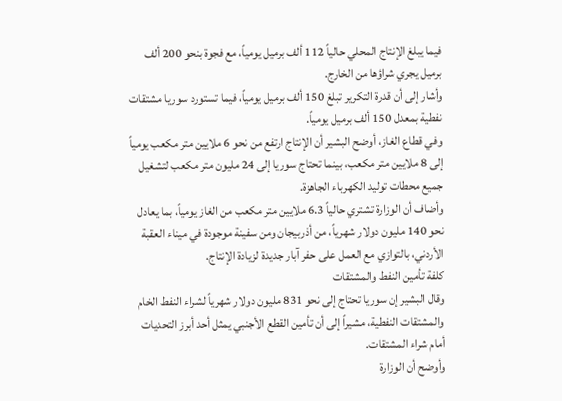فيما يبلغ الإنتاج المحلي حالياً 112 ألف برميل يومياً، مع فجوة بنحو 200 ألف برميل يجري شراؤها من الخارج.
وأشار إلى أن قدرة التكرير تبلغ 150 ألف برميل يومياً، فيما تستورد سوريا مشتقات نفطية بمعدل 150 ألف برميل يومياً.
وفي قطاع الغاز، أوضح البشير أن الإنتاج ارتفع من نحو 6 ملايين متر مكعب يومياً إلى 8 ملايين متر مكعب، بينما تحتاج سوريا إلى 24 مليون متر مكعب لتشغيل جميع محطات توليد الكهرباء الجاهزة.
وأضاف أن الوزارة تشتري حالياً 6.3 ملايين متر مكعب من الغاز يومياً، بما يعادل نحو 140 مليون دولار شهرياً، من أذربيجان ومن سفينة موجودة في ميناء العقبة الأردني، بالتوازي مع العمل على حفر آبار جديدة لزيادة الإنتاج.
كلفة تأمين النفط والمشتقات
وقال البشير إن سوريا تحتاج إلى نحو 831 مليون دولار شهرياً لشراء النفط الخام والمشتقات النفطية، مشيراً إلى أن تأمين القطع الأجنبي يمثل أحد أبرز التحديات أمام شراء المشتقات.
وأوضح أن الوزارة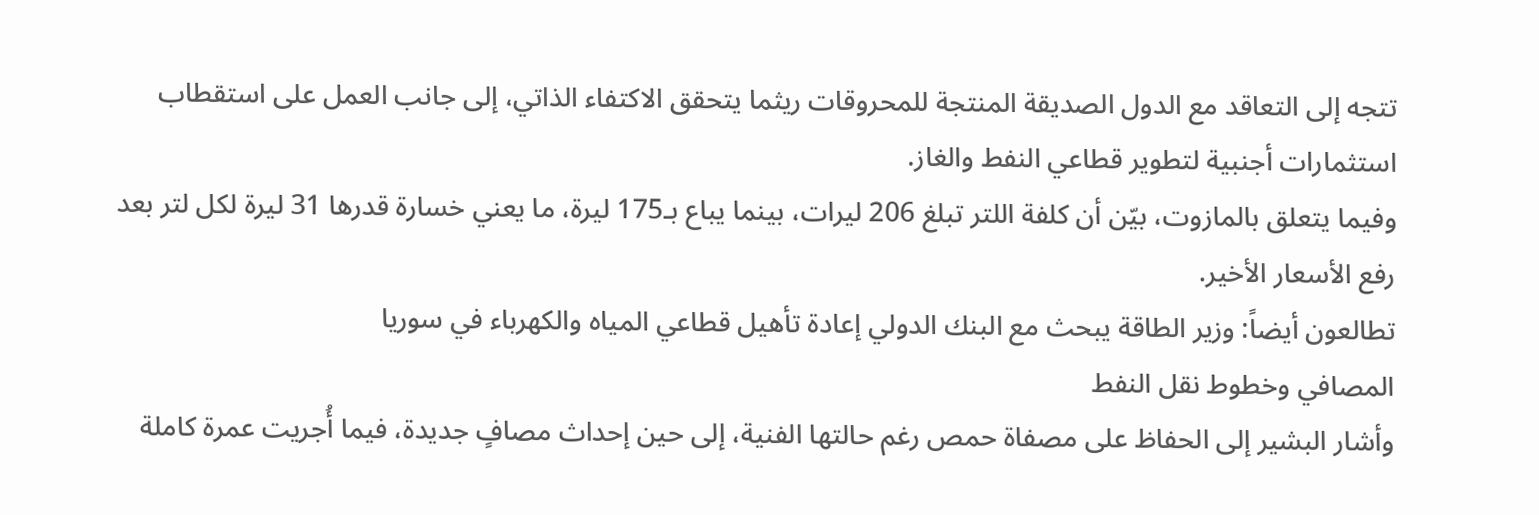تتجه إلى التعاقد مع الدول الصديقة المنتجة للمحروقات ريثما يتحقق الاكتفاء الذاتي، إلى جانب العمل على استقطاب استثمارات أجنبية لتطوير قطاعي النفط والغاز.
وفيما يتعلق بالمازوت، بيّن أن كلفة اللتر تبلغ 206 ليرات، بينما يباع بـ175 ليرة، ما يعني خسارة قدرها 31 ليرة لكل لتر بعد رفع الأسعار الأخير.
تطالعون أيضاً: وزير الطاقة يبحث مع البنك الدولي إعادة تأهيل قطاعي المياه والكهرباء في سوريا
المصافي وخطوط نقل النفط
وأشار البشير إلى الحفاظ على مصفاة حمص رغم حالتها الفنية، إلى حين إحداث مصافٍ جديدة، فيما أُجريت عمرة كاملة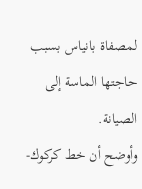لمصفاة بانياس بسبب حاجتها الماسة إلى الصيانة.
وأوضح أن خط كركوك-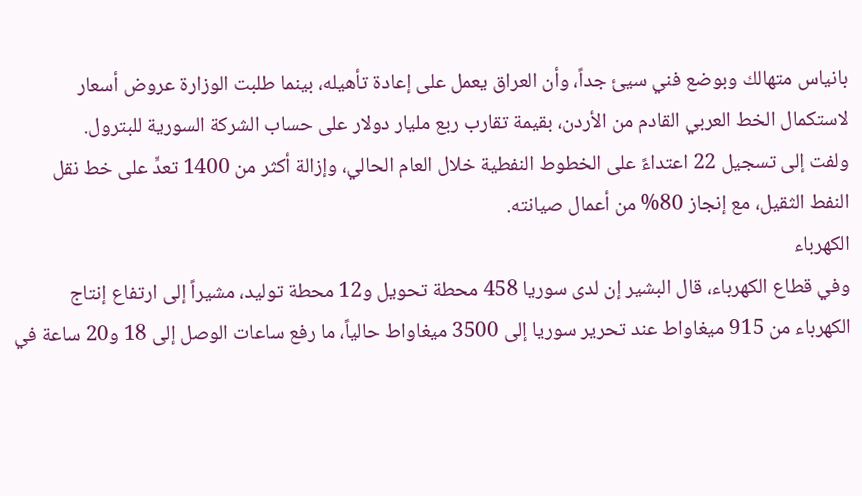بانياس متهالك وبوضع فني سيئ جداً، وأن العراق يعمل على إعادة تأهيله، بينما طلبت الوزارة عروض أسعار لاستكمال الخط العربي القادم من الأردن، بقيمة تقارب ربع مليار دولار على حساب الشركة السورية للبترول.
ولفت إلى تسجيل 22 اعتداءً على الخطوط النفطية خلال العام الحالي، وإزالة أكثر من 1400 تعدٍّ على خط نقل النفط الثقيل، مع إنجاز 80% من أعمال صيانته.
الكهرباء
وفي قطاع الكهرباء، قال البشير إن لدى سوريا 458 محطة تحويل و12 محطة توليد، مشيراً إلى ارتفاع إنتاج الكهرباء من 915 ميغاواط عند تحرير سوريا إلى 3500 ميغاواط حالياً، ما رفع ساعات الوصل إلى 18 و20 ساعة في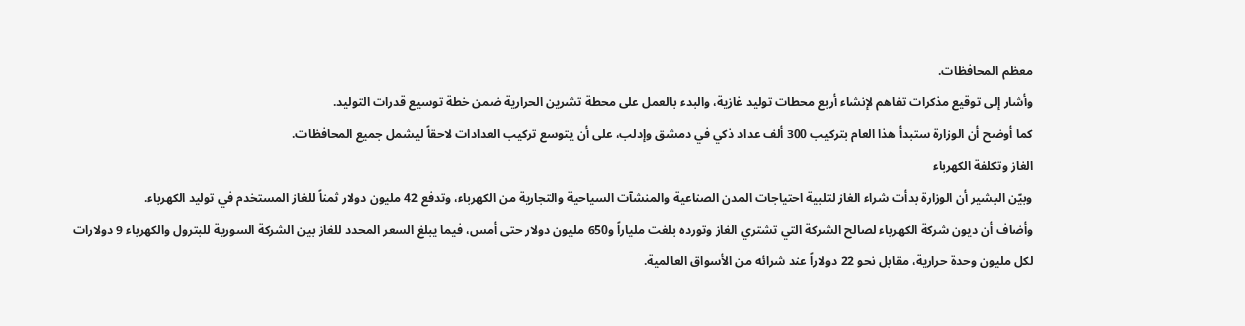معظم المحافظات.
وأشار إلى توقيع مذكرات تفاهم لإنشاء أربع محطات توليد غازية، والبدء بالعمل على محطة تشرين الحرارية ضمن خطة توسيع قدرات التوليد.
كما أوضح أن الوزارة ستبدأ هذا العام بتركيب 300 ألف عداد ذكي في دمشق وإدلب، على أن يتوسع تركيب العدادات لاحقاً ليشمل جميع المحافظات.
الغاز وتكلفة الكهرباء
وبيّن البشير أن الوزارة بدأت شراء الغاز لتلبية احتياجات المدن الصناعية والمنشآت السياحية والتجارية من الكهرباء، وتدفع 42 مليون دولار ثمناً للغاز المستخدم في توليد الكهرباء.
وأضاف أن ديون شركة الكهرباء لصالح الشركة التي تشتري الغاز وتورده بلغت ملياراً و650 مليون دولار حتى أمس، فيما يبلغ السعر المحدد للغاز بين الشركة السورية للبترول والكهرباء 9 دولارات لكل مليون وحدة حرارية، مقابل نحو 22 دولاراً عند شرائه من الأسواق العالمية.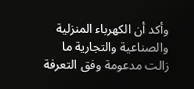وأكد أن الكهرباء المنزلية والصناعية والتجارية ما زالت مدعومة وفق التعرفة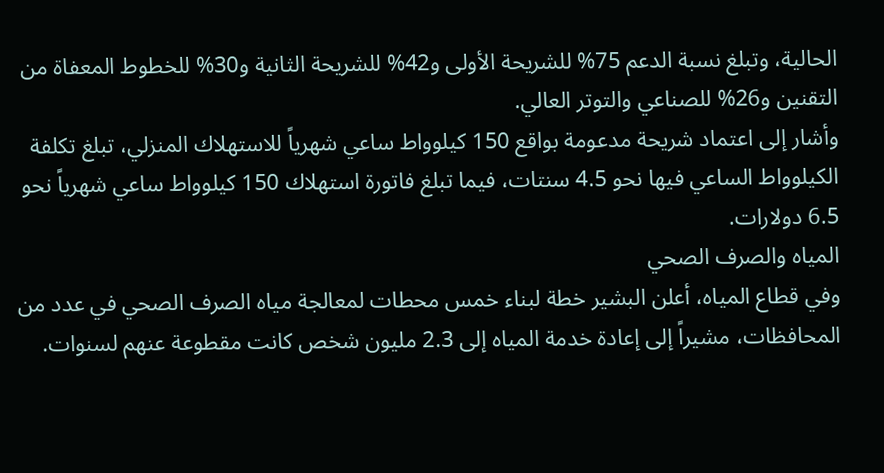الحالية، وتبلغ نسبة الدعم 75% للشريحة الأولى و42% للشريحة الثانية و30% للخطوط المعفاة من التقنين و26% للصناعي والتوتر العالي.
وأشار إلى اعتماد شريحة مدعومة بواقع 150 كيلوواط ساعي شهرياً للاستهلاك المنزلي، تبلغ تكلفة الكيلوواط الساعي فيها نحو 4.5 سنتات، فيما تبلغ فاتورة استهلاك 150 كيلوواط ساعي شهرياً نحو 6.5 دولارات.
المياه والصرف الصحي
وفي قطاع المياه، أعلن البشير خطة لبناء خمس محطات لمعالجة مياه الصرف الصحي في عدد من المحافظات، مشيراً إلى إعادة خدمة المياه إلى 2.3 مليون شخص كانت مقطوعة عنهم لسنوات.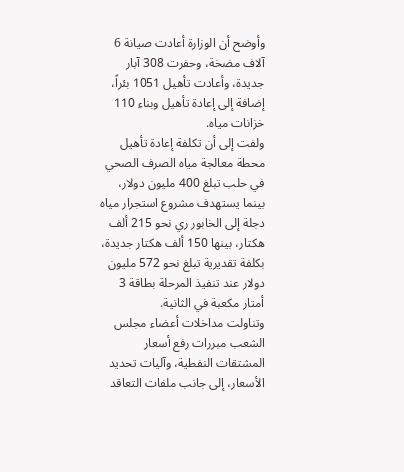وأوضح أن الوزارة أعادت صيانة 6 آلاف مضخة، وحفرت 308 آبار جديدة، وأعادت تأهيل 1051 بئراً، إضافة إلى إعادة تأهيل وبناء 110 خزانات مياه.
ولفت إلى أن تكلفة إعادة تأهيل محطة معالجة مياه الصرف الصحي في حلب تبلغ 400 مليون دولار، بينما يستهدف مشروع استجرار مياه دجلة إلى الخابور ري نحو 215 ألف هكتار، بينها 150 ألف هكتار جديدة، بكلفة تقديرية تبلغ نحو 572 مليون دولار عند تنفيذ المرحلة بطاقة 3 أمتار مكعبة في الثانية.
وتناولت مداخلات أعضاء مجلس الشعب مبررات رفع أسعار المشتقات النفطية، وآليات تحديد الأسعار، إلى جانب ملفات التعاقد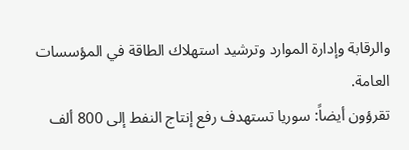والرقابة وإدارة الموارد وترشيد استهلاك الطاقة في المؤسسات العامة.
تقرؤون أيضاً: سوريا تستهدف رفع إنتاج النفط إلى 800 ألف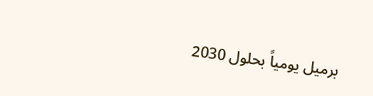برميل يومياً بحلول 2030